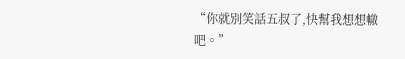“你就別笑話五叔了,快幫我想想轍吧。”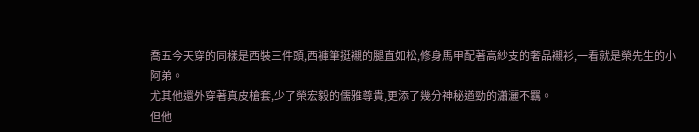喬五今天穿的同樣是西裝三件頭,西褲筆挺襯的腿直如松,修身馬甲配著高紗支的奢品襯衫,一看就是榮先生的小阿弟。
尤其他還外穿著真皮槍套,少了榮宏毅的儒雅尊貴,更添了幾分神秘遒勁的瀟灑不羈。
但他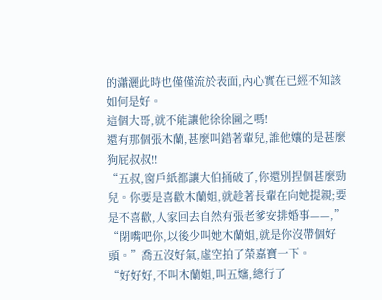的瀟灑此時也僅僅流於表面,內心實在已經不知該如何是好。
這個大哥,就不能讓他徐徐圖之嗎!
還有那個張木蘭,甚麼叫錯著輩兒,誰他孃的是甚麼狗屁叔叔!!
“五叔,窗戶紙都讓大伯捅破了,你還別捏個甚麼勁兒。你要是喜歡木蘭姐,就趁著長輩在向她提親;要是不喜歡,人家回去自然有張老爹安排婚事——,”
“閉嘴吧你,以後少叫她木蘭姐,就是你沒帶個好頭。”喬五沒好氣,虛空拍了榮嘉寶一下。
“好好好,不叫木蘭姐,叫五嬸,總行了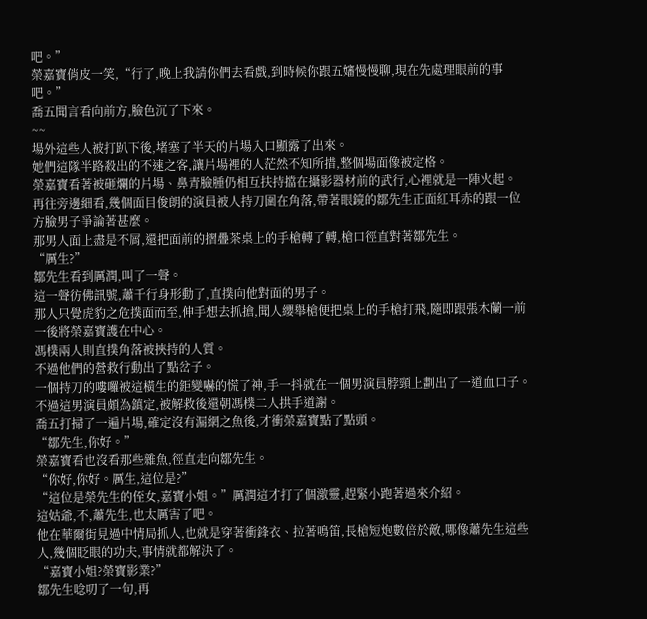吧。”
榮嘉寶俏皮一笑,“行了,晚上我請你們去看戲,到時候你跟五嬸慢慢聊,現在先處理眼前的事吧。”
喬五聞言看向前方,臉色沉了下來。
~~
場外這些人被打趴下後,堵塞了半天的片場入口顯露了出來。
她們這隊半路殺出的不速之客,讓片場裡的人茫然不知所措,整個場面像被定格。
榮嘉寶看著被砸爛的片場、鼻青臉腫仍相互扶持擋在攝影器材前的武行,心裡就是一陣火起。
再往旁邊細看,幾個面目俊朗的演員被人持刀圍在角落,帶著眼鏡的鄒先生正面紅耳赤的跟一位方臉男子爭論著甚麼。
那男人面上盡是不屑,還把面前的摺疊茶桌上的手槍轉了轉,槍口徑直對著鄒先生。
“厲生?”
鄒先生看到厲潤,叫了一聲。
這一聲彷佛訊號,蕭千行身形動了,直撲向他對面的男子。
那人只覺虎豹之危撲面而至,伸手想去抓搶,聞人纓舉槍便把桌上的手槍打飛,隨即跟張木蘭一前一後將榮嘉寶護在中心。
馮樸兩人則直撲角落被挾持的人質。
不過他們的營救行動出了點岔子。
一個持刀的嘍囉被這橫生的鉅變嚇的慌了神,手一抖就在一個男演員脖頸上劃出了一道血口子。
不過這男演員頗為鎮定,被解救後還朝馮樸二人拱手道謝。
喬五打掃了一遍片場,確定沒有漏網之魚後,才衝榮嘉寶點了點頭。
“鄒先生,你好。”
榮嘉寶看也沒看那些雜魚,徑直走向鄒先生。
“你好,你好。厲生,這位是?”
“這位是榮先生的侄女,嘉寶小姐。”厲潤這才打了個激靈,趕緊小跑著過來介紹。
這姑爺,不,蕭先生,也太厲害了吧。
他在華爾街見過中情局抓人,也就是穿著衝鋒衣、拉著鳴笛,長槍短炮數倍於敵,哪像蕭先生這些人,幾個眨眼的功夫,事情就都解決了。
“嘉寶小姐?榮寶影業?”
鄒先生唸叨了一句,再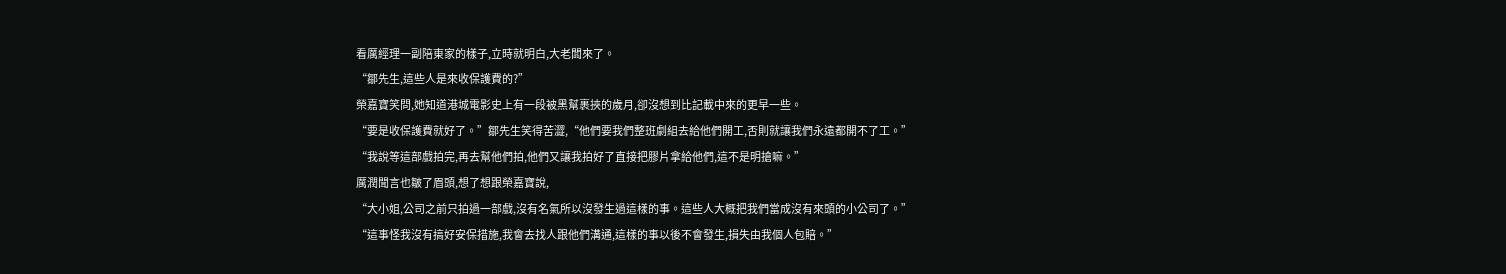看厲經理一副陪東家的樣子,立時就明白,大老闆來了。
“鄒先生,這些人是來收保護費的?”
榮嘉寶笑問,她知道港城電影史上有一段被黑幫裹挾的歲月,卻沒想到比記載中來的更早一些。
“要是收保護費就好了。”鄒先生笑得苦澀,“他們要我們整班劇組去給他們開工,否則就讓我們永遠都開不了工。”
“我說等這部戲拍完,再去幫他們拍,他們又讓我拍好了直接把膠片拿給他們,這不是明搶嘛。”
厲潤聞言也皺了眉頭,想了想跟榮嘉寶說,
“大小姐,公司之前只拍過一部戲,沒有名氣所以沒發生過這樣的事。這些人大概把我們當成沒有來頭的小公司了。”
“這事怪我沒有搞好安保措施,我會去找人跟他們溝通,這樣的事以後不會發生,損失由我個人包賠。”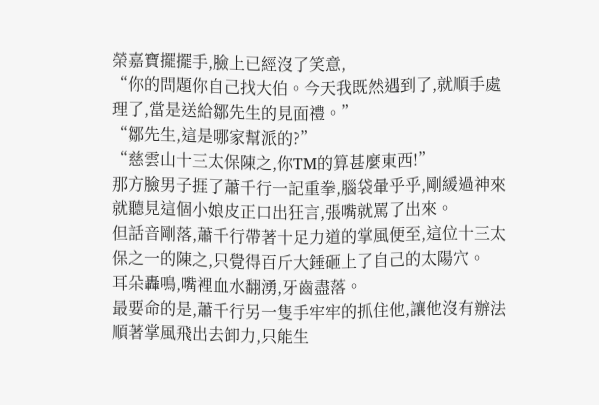榮嘉寶擺擺手,臉上已經沒了笑意,
“你的問題你自己找大伯。今天我既然遇到了,就順手處理了,當是送給鄒先生的見面禮。”
“鄒先生,這是哪家幫派的?”
“慈雲山十三太保陳之,你TM的算甚麼東西!”
那方臉男子捱了蕭千行一記重拳,腦袋暈乎乎,剛緩過神來就聽見這個小娘皮正口出狂言,張嘴就罵了出來。
但話音剛落,蕭千行帶著十足力道的掌風便至,這位十三太保之一的陳之,只覺得百斤大錘砸上了自己的太陽穴。
耳朵轟鳴,嘴裡血水翻湧,牙齒盡落。
最要命的是,蕭千行另一隻手牢牢的抓住他,讓他沒有辦法順著掌風飛出去卸力,只能生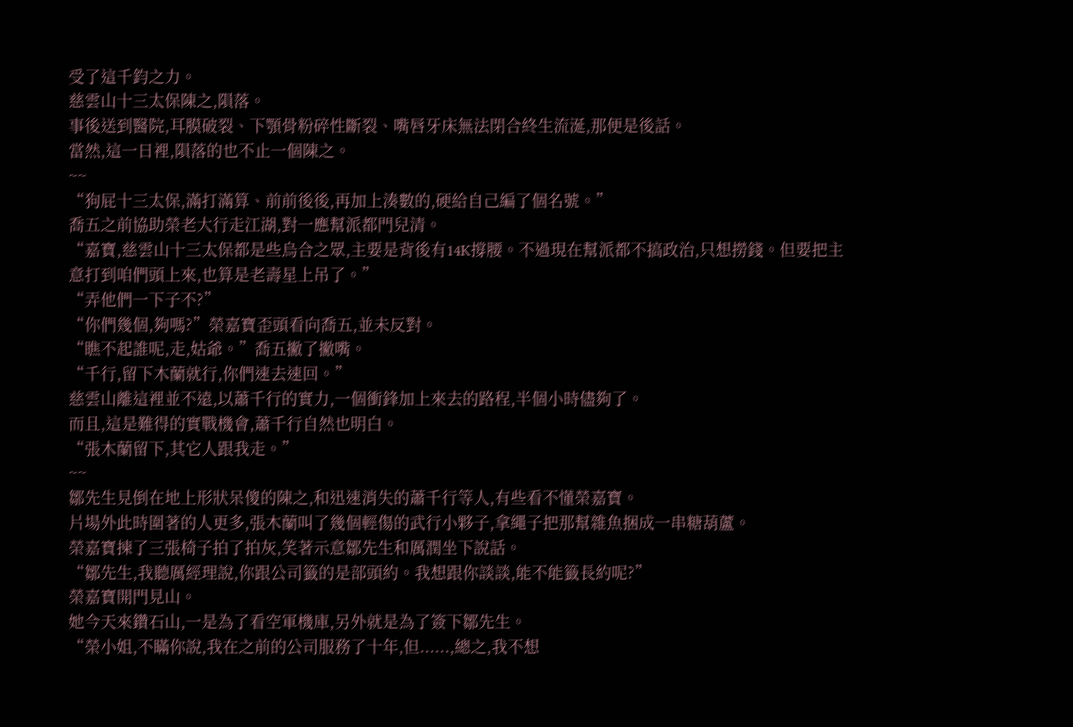受了這千鈞之力。
慈雲山十三太保陳之,隕落。
事後送到醫院,耳膜破裂、下顎骨粉碎性斷裂、嘴唇牙床無法閉合終生流涎,那便是後話。
當然,這一日裡,隕落的也不止一個陳之。
~~
“狗屁十三太保,滿打滿算、前前後後,再加上湊數的,硬給自己編了個名號。”
喬五之前協助榮老大行走江湖,對一應幫派都門兒清。
“嘉寶,慈雲山十三太保都是些烏合之眾,主要是背後有14K撐腰。不過現在幫派都不搞政治,只想撈錢。但要把主意打到咱們頭上來,也算是老壽星上吊了。”
“弄他們一下子不?”
“你們幾個,夠嗎?”榮嘉寶歪頭看向喬五,並未反對。
“瞧不起誰呢,走,姑爺。”喬五撇了撇嘴。
“千行,留下木蘭就行,你們速去速回。”
慈雲山離這裡並不遠,以蕭千行的實力,一個衝鋒加上來去的路程,半個小時儘夠了。
而且,這是難得的實戰機會,蕭千行自然也明白。
“張木蘭留下,其它人跟我走。”
~~
鄒先生見倒在地上形狀呆傻的陳之,和迅速消失的蕭千行等人,有些看不懂榮嘉寶。
片場外此時圍著的人更多,張木蘭叫了幾個輕傷的武行小夥子,拿繩子把那幫雜魚捆成一串糖葫蘆。
榮嘉寶揀了三張椅子拍了拍灰,笑著示意鄒先生和厲潤坐下說話。
“鄒先生,我聽厲經理說,你跟公司籤的是部頭約。我想跟你談談,能不能籤長約呢?”
榮嘉寶開門見山。
她今天來鑽石山,一是為了看空軍機庫,另外就是為了簽下鄒先生。
“榮小姐,不瞞你說,我在之前的公司服務了十年,但......,總之,我不想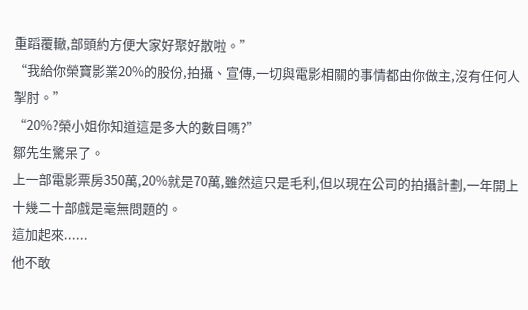重蹈覆轍,部頭約方便大家好聚好散啦。”
“我給你榮寶影業20%的股份,拍攝、宣傳,一切與電影相關的事情都由你做主,沒有任何人掣肘。”
“20%?榮小姐你知道這是多大的數目嗎?”
鄒先生驚呆了。
上一部電影票房350萬,20%就是70萬,雖然這只是毛利,但以現在公司的拍攝計劃,一年開上十幾二十部戲是毫無問題的。
這加起來......
他不敢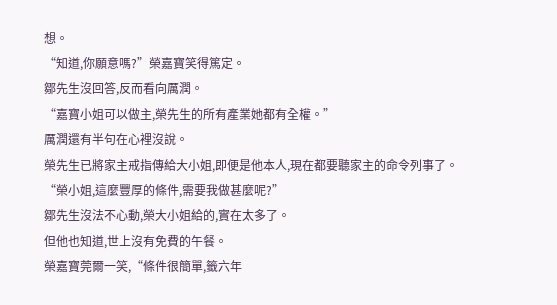想。
“知道,你願意嗎?”榮嘉寶笑得篤定。
鄒先生沒回答,反而看向厲潤。
“嘉寶小姐可以做主,榮先生的所有產業她都有全權。”
厲潤還有半句在心裡沒說。
榮先生已將家主戒指傳給大小姐,即便是他本人,現在都要聽家主的命令列事了。
“榮小姐,這麼豐厚的條件,需要我做甚麼呢?”
鄒先生沒法不心動,榮大小姐給的,實在太多了。
但他也知道,世上沒有免費的午餐。
榮嘉寶莞爾一笑,“條件很簡單,籤六年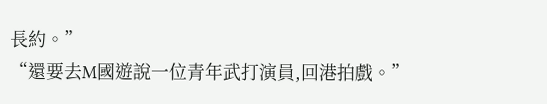長約。”
“還要去M國遊說一位青年武打演員,回港拍戲。”